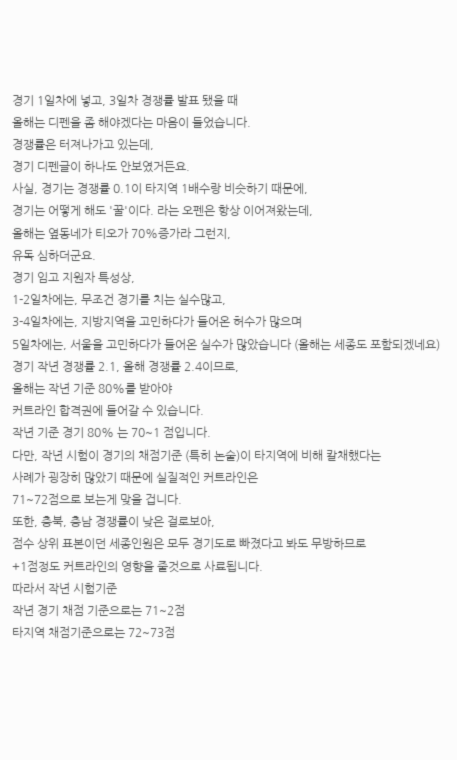경기 1일차에 넣고, 3일차 경쟁률 발표 됐을 때
올해는 디펜을 좀 해야겠다는 마음이 들었습니다.
경쟁률은 터져나가고 있는데,
경기 디펜글이 하나도 안보였거든요.
사실, 경기는 경쟁률 0.1이 타지역 1배수랑 비슷하기 때문에,
경기는 어떻게 해도 '꿀'이다. 라는 오펜은 항상 이어져왔는데,
올해는 옆동네가 티오가 70%증가라 그런지,
유독 심하더군요.
경기 임고 지원자 특성상,
1-2일차에는, 무조건 경기를 치는 실수많고,
3-4일차에는, 지방지역을 고민하다가 들어온 허수가 많으며
5일차에는, 서울을 고민하다가 들어온 실수가 많았습니다 (올해는 세종도 포함되겠네요)
경기 작년 경쟁률 2.1, 올해 경쟁률 2.4이므로,
올해는 작년 기준 80%를 받아야
커트라인 합격권에 들어갈 수 있습니다.
작년 기준 경기 80% 는 70~1 점입니다.
다만, 작년 시험이 경기의 채점기준 (특히 논술)이 타지역에 비해 칼채했다는
사례가 굉장히 많았기 때문에 실질적인 커트라인은
71~72점으로 보는게 맞을 겁니다.
또한, 충북, 충남 경쟁률이 낮은 걸로보아,
점수 상위 표본이던 세종인원은 모두 경기도로 빠졌다고 봐도 무방하므로
+1점정도 커트라인의 영향을 줄것으로 사료됩니다.
따라서 작년 시험기준
작년 경기 채점 기준으로는 71~2점
타지역 채점기준으로는 72~73점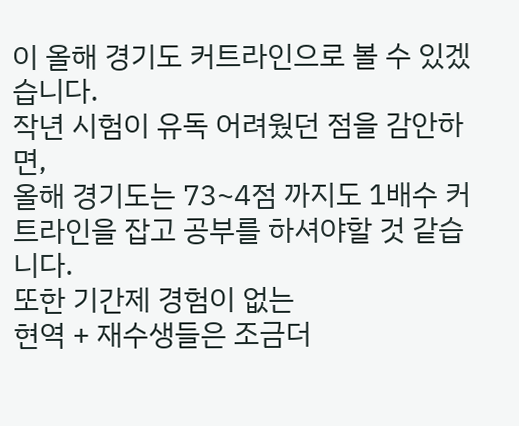이 올해 경기도 커트라인으로 볼 수 있겠습니다.
작년 시험이 유독 어려웠던 점을 감안하면,
올해 경기도는 73~4점 까지도 1배수 커트라인을 잡고 공부를 하셔야할 것 같습니다.
또한 기간제 경험이 없는
현역 + 재수생들은 조금더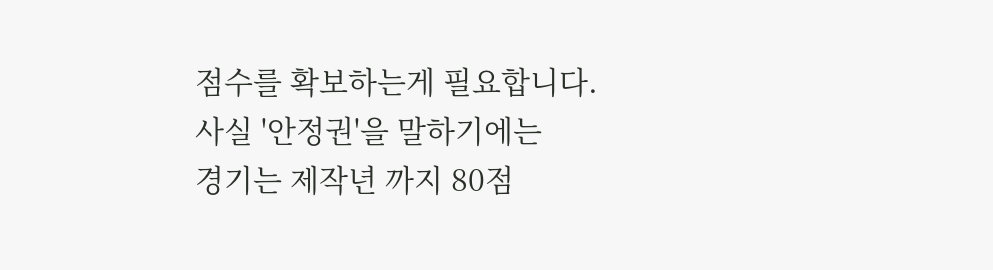점수를 확보하는게 필요합니다.
사실 '안정권'을 말하기에는
경기는 제작년 까지 80점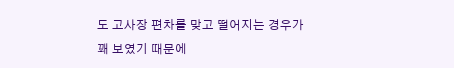도 고사장 편차를 맞고 떨어지는 경우가
꽤 보였기 때문에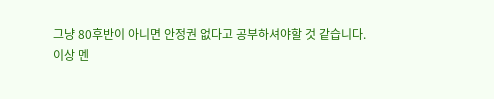그냥 80후반이 아니면 안정권 없다고 공부하셔야할 것 같습니다.
이상 멘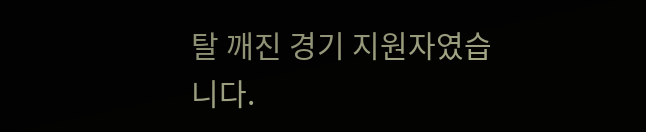탈 깨진 경기 지원자였습니다.